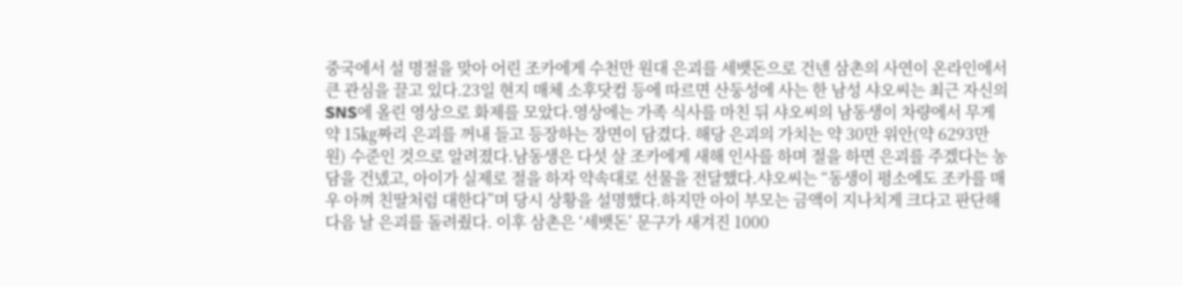중국에서 설 명절을 맞아 어린 조카에게 수천만 원대 은괴를 세뱃돈으로 건넨 삼촌의 사연이 온라인에서 큰 관심을 끌고 있다.23일 현지 매체 소후닷컴 등에 따르면 산둥성에 사는 한 남성 샤오씨는 최근 자신의 SNS에 올린 영상으로 화제를 모았다.영상에는 가족 식사를 마친 뒤 샤오씨의 남동생이 차량에서 무게 약 15㎏짜리 은괴를 꺼내 들고 등장하는 장면이 담겼다. 해당 은괴의 가치는 약 30만 위안(약 6293만원) 수준인 것으로 알려졌다.남동생은 다섯 살 조카에게 새해 인사를 하며 절을 하면 은괴를 주겠다는 농담을 건넸고, 아이가 실제로 절을 하자 약속대로 선물을 전달했다.샤오씨는 “동생이 평소에도 조카를 매우 아껴 친딸처럼 대한다”며 당시 상황을 설명했다.하지만 아이 부모는 금액이 지나치게 크다고 판단해 다음 날 은괴를 돌려줬다. 이후 삼촌은 ‘세뱃돈’ 문구가 새겨진 1000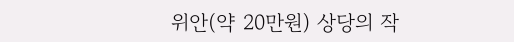위안(약 20만원) 상당의 작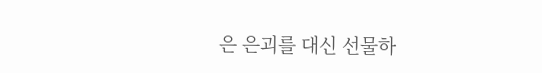은 은괴를 대신 선물하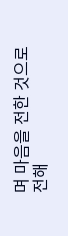며 마음을 전한 것으로 전해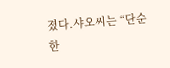졌다.샤오씨는 “단순한